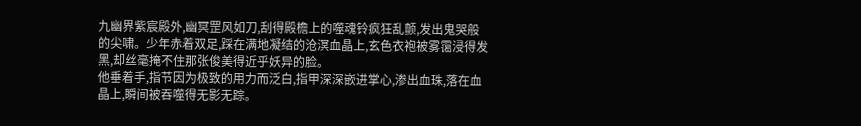九幽界紫宸殿外,幽冥罡风如刀,刮得殿檐上的噬魂铃疯狂乱颤,发出鬼哭般的尖啸。少年赤着双足,踩在满地凝结的沧溟血晶上,玄色衣袍被雾霭浸得发黑,却丝毫掩不住那张俊美得近乎妖异的脸。
他垂着手,指节因为极致的用力而泛白,指甲深深嵌进掌心,渗出血珠,落在血晶上,瞬间被吞噬得无影无踪。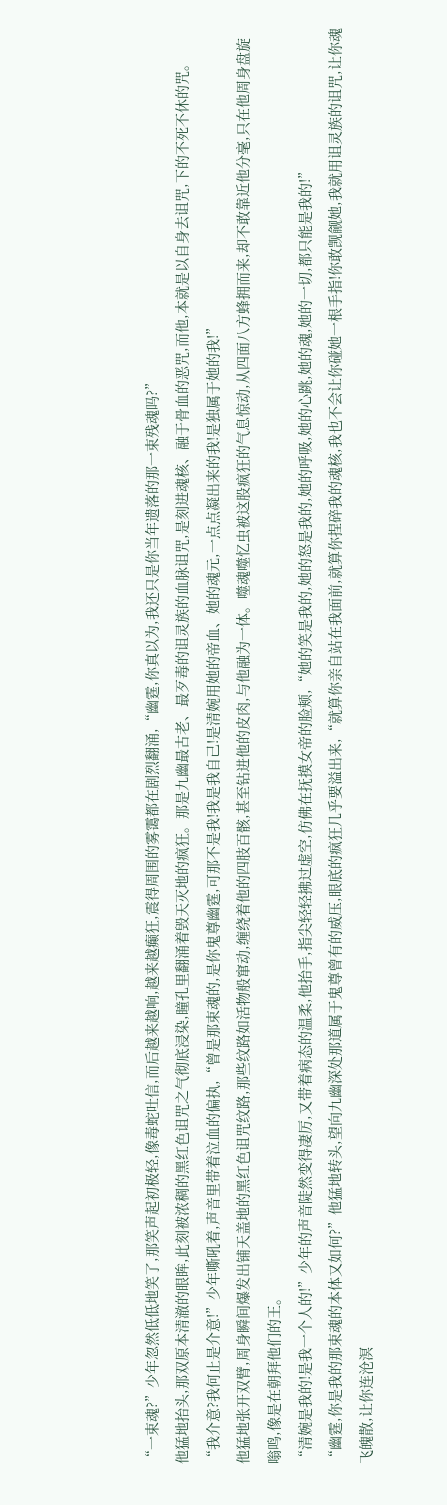“一束魂?”少年忽然低低地笑了,那笑声起初极轻,像毒蛇吐信,而后越来越响,越来越癫狂,震得周围的雾霭都在剧烈翻涌,“幽霆,你真以为,我还只是你当年遗落的那一束残魂吗?”
他猛地抬头,那双原本清澈的眼眸,此刻被浓稠的黑红色诅咒之气彻底浸染,瞳孔里翻涌着毁天灭地的疯狂。那是九幽最古老、最歹毒的诅灵族的血脉诅咒,是刻进魂核、融于骨血的恶咒,而他,本就是以自身去诅咒,下的不死不休的咒。
“我介意?我何止是介意!”少年嘶吼着,声音里带着泣血的偏执,“曾是那束魂的,是你鬼尊幽霆,可那不是我!我是我自己!是清婉用她的帝血、她的魂元,一点点凝出来的我!是独属于她的我!”
他猛地张开双臂,周身瞬间爆发出铺天盖地的黑红色诅咒纹路,那些纹路如活物般窜动,缠绕着他的四肢百骸,甚至钻进他的皮肉,与他融为一体。噬魂噬忆虫被这股疯狂的气息惊动,从四面八方蜂拥而来,却不敢靠近他分毫,只在他周身盘旋嗡鸣,像是在朝拜他们的王。
“清婉是我的!是我一个人的!”少年的声音陡然变得凄厉,又带着病态的温柔,他抬手,指尖轻轻拂过虚空,仿佛在抚摸女帝的脸颊,“她的笑是我的,她的怒是我的,她的呼吸,她的心跳,她的魂,她的一切,都只能是我的!”
“幽霆,你是我的那束魂的本体又如何?”他猛地转头,望向九幽深处那道属于鬼尊曾有的威压,眼底的疯狂几乎要溢出来,“就算你亲自站在我面前,就算你捏碎我的魂核,我也不会让你碰她一根手指!你敢觊觎她,我就用诅灵族的诅咒,让你魂飞魄散,让你连沧溟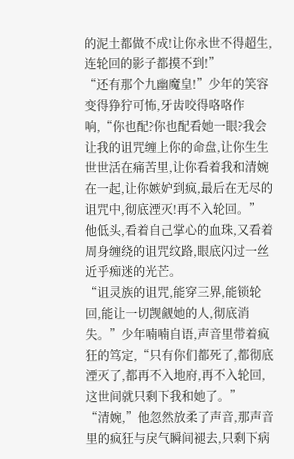的泥土都做不成!让你永世不得超生,连轮回的影子都摸不到!”
“还有那个九幽魔皇!”少年的笑容变得狰狞可怖,牙齿咬得咯咯作响,“你也配?你也配看她一眼?我会让我的诅咒缠上你的命盘,让你生生世世活在痛苦里,让你看着我和清婉在一起,让你嫉妒到疯,最后在无尽的诅咒中,彻底湮灭!再不入轮回。”
他低头,看着自己掌心的血珠,又看着周身缠绕的诅咒纹路,眼底闪过一丝近乎痴迷的光芒。
“诅灵族的诅咒,能穿三界,能锁轮回,能让一切觊觎她的人,彻底消失。”少年喃喃自语,声音里带着疯狂的笃定,“只有你们都死了,都彻底湮灭了,都再不入地府,再不入轮回,这世间就只剩下我和她了。”
“清婉,”他忽然放柔了声音,那声音里的疯狂与戾气瞬间褪去,只剩下病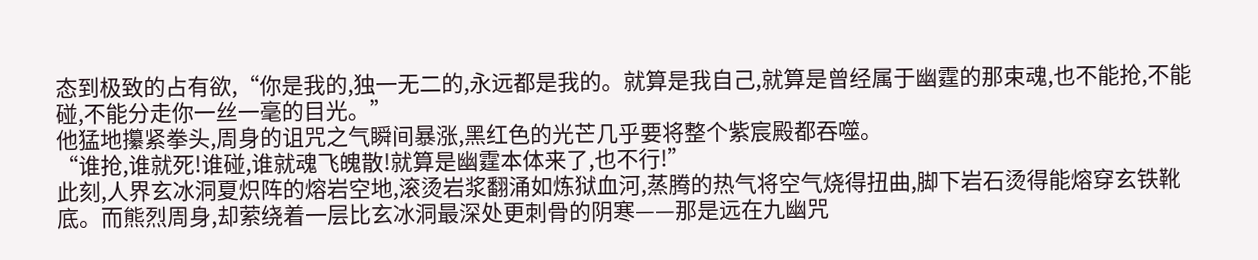态到极致的占有欲,“你是我的,独一无二的,永远都是我的。就算是我自己,就算是曾经属于幽霆的那束魂,也不能抢,不能碰,不能分走你一丝一毫的目光。”
他猛地攥紧拳头,周身的诅咒之气瞬间暴涨,黑红色的光芒几乎要将整个紫宸殿都吞噬。
“谁抢,谁就死!谁碰,谁就魂飞魄散!就算是幽霆本体来了,也不行!”
此刻,人界玄冰洞夏炽阵的熔岩空地,滚烫岩浆翻涌如炼狱血河,蒸腾的热气将空气烧得扭曲,脚下岩石烫得能熔穿玄铁靴底。而熊烈周身,却萦绕着一层比玄冰洞最深处更刺骨的阴寒——那是远在九幽咒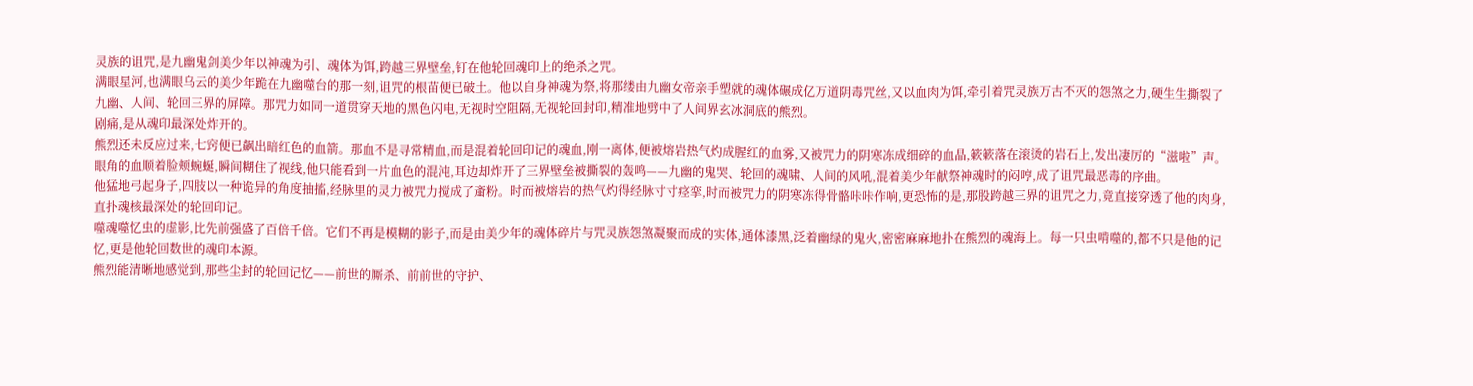灵族的诅咒,是九幽鬼剑美少年以神魂为引、魂体为饵,跨越三界壁垒,钉在他轮回魂印上的绝杀之咒。
满眼星河,也满眼乌云的美少年跪在九幽噬台的那一刻,诅咒的根苗便已破土。他以自身神魂为祭,将那缕由九幽女帝亲手塑就的魂体碾成亿万道阴毒咒丝,又以血肉为饵,牵引着咒灵族万古不灭的怨煞之力,硬生生撕裂了九幽、人间、轮回三界的屏障。那咒力如同一道贯穿天地的黑色闪电,无视时空阻隔,无视轮回封印,精准地劈中了人间界玄冰洞底的熊烈。
剧痛,是从魂印最深处炸开的。
熊烈还未反应过来,七窍便已飙出暗红色的血箭。那血不是寻常精血,而是混着轮回印记的魂血,刚一离体,便被熔岩热气灼成腥红的血雾,又被咒力的阴寒冻成细碎的血晶,簌簌落在滚烫的岩石上,发出凄厉的“滋啦”声。眼角的血顺着脸颊蜿蜒,瞬间糊住了视线,他只能看到一片血色的混沌,耳边却炸开了三界壁垒被撕裂的轰鸣——九幽的鬼哭、轮回的魂啸、人间的风吼,混着美少年献祭神魂时的闷哼,成了诅咒最恶毒的序曲。
他猛地弓起身子,四肢以一种诡异的角度抽搐,经脉里的灵力被咒力搅成了齑粉。时而被熔岩的热气灼得经脉寸寸痉挛,时而被咒力的阴寒冻得骨骼咔咔作响,更恐怖的是,那股跨越三界的诅咒之力,竟直接穿透了他的肉身,直扑魂核最深处的轮回印记。
噬魂噬忆虫的虚影,比先前强盛了百倍千倍。它们不再是模糊的影子,而是由美少年的魂体碎片与咒灵族怨煞凝聚而成的实体,通体漆黑,泛着幽绿的鬼火,密密麻麻地扑在熊烈的魂海上。每一只虫啃噬的,都不只是他的记忆,更是他轮回数世的魂印本源。
熊烈能清晰地感觉到,那些尘封的轮回记忆——前世的厮杀、前前世的守护、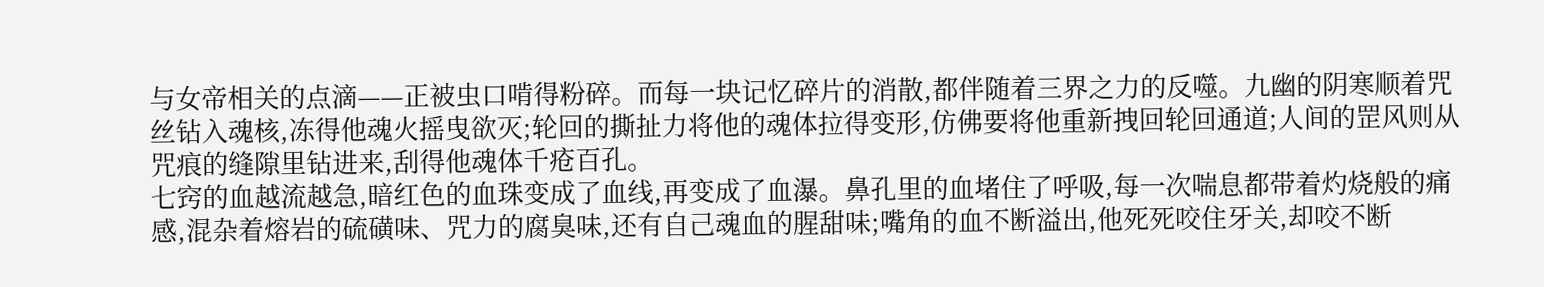与女帝相关的点滴——正被虫口啃得粉碎。而每一块记忆碎片的消散,都伴随着三界之力的反噬。九幽的阴寒顺着咒丝钻入魂核,冻得他魂火摇曳欲灭;轮回的撕扯力将他的魂体拉得变形,仿佛要将他重新拽回轮回通道;人间的罡风则从咒痕的缝隙里钻进来,刮得他魂体千疮百孔。
七窍的血越流越急,暗红色的血珠变成了血线,再变成了血瀑。鼻孔里的血堵住了呼吸,每一次喘息都带着灼烧般的痛感,混杂着熔岩的硫磺味、咒力的腐臭味,还有自己魂血的腥甜味;嘴角的血不断溢出,他死死咬住牙关,却咬不断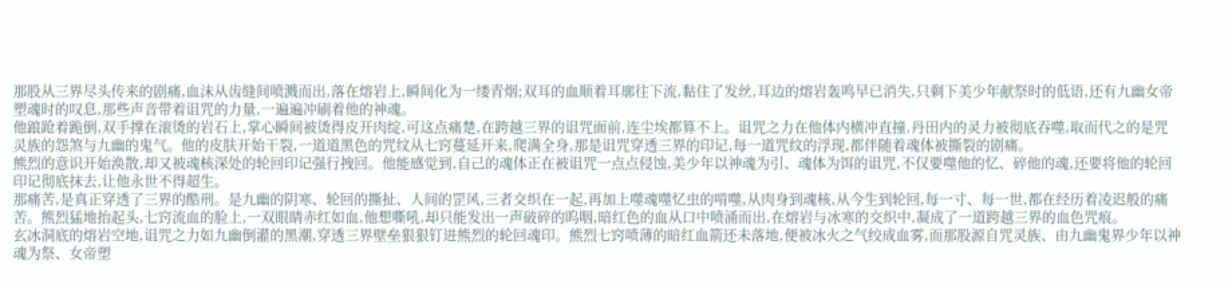那股从三界尽头传来的剧痛,血沫从齿缝间喷溅而出,落在熔岩上,瞬间化为一缕青烟;双耳的血顺着耳廓往下流,黏住了发丝,耳边的熔岩轰鸣早已消失,只剩下美少年献祭时的低语,还有九幽女帝塑魂时的叹息,那些声音带着诅咒的力量,一遍遍冲刷着他的神魂。
他踉跄着跪倒,双手撑在滚烫的岩石上,掌心瞬间被烫得皮开肉绽,可这点痛楚,在跨越三界的诅咒面前,连尘埃都算不上。诅咒之力在他体内横冲直撞,丹田内的灵力被彻底吞噬,取而代之的是咒灵族的怨煞与九幽的鬼气。他的皮肤开始干裂,一道道黑色的咒纹从七窍蔓延开来,爬满全身,那是诅咒穿透三界的印记,每一道咒纹的浮现,都伴随着魂体被撕裂的剧痛。
熊烈的意识开始涣散,却又被魂核深处的轮回印记强行拽回。他能感觉到,自己的魂体正在被诅咒一点点侵蚀,美少年以神魂为引、魂体为饵的诅咒,不仅要噬他的忆、碎他的魂,还要将他的轮回印记彻底抹去,让他永世不得超生。
那痛苦,是真正穿透了三界的酷刑。是九幽的阴寒、轮回的撕扯、人间的罡风,三者交织在一起,再加上噬魂噬忆虫的啃噬,从肉身到魂核,从今生到轮回,每一寸、每一世,都在经历着凌迟般的痛苦。熊烈猛地抬起头,七窍流血的脸上,一双眼睛赤红如血,他想嘶吼,却只能发出一声破碎的呜咽,暗红色的血从口中喷涌而出,在熔岩与冰寒的交织中,凝成了一道跨越三界的血色咒痕。
玄冰洞底的熔岩空地,诅咒之力如九幽倒灌的黑潮,穿透三界壁垒狠狠钉进熊烈的轮回魂印。熊烈七窍喷薄的暗红血箭还未落地,便被冰火之气绞成血雾,而那股源自咒灵族、由九幽鬼界少年以神魂为祭、女帝塑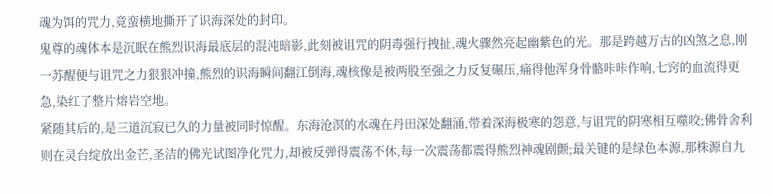魂为饵的咒力,竟蛮横地撕开了识海深处的封印。
鬼尊的魂体本是沉眠在熊烈识海最底层的混沌暗影,此刻被诅咒的阴毒强行拽扯,魂火骤然亮起幽紫色的光。那是跨越万古的凶煞之息,刚一苏醒便与诅咒之力狠狠冲撞,熊烈的识海瞬间翻江倒海,魂核像是被两股至强之力反复碾压,痛得他浑身骨骼咔咔作响,七窍的血流得更急,染红了整片熔岩空地。
紧随其后的,是三道沉寂已久的力量被同时惊醒。东海沧溟的水魂在丹田深处翻涌,带着深海极寒的怨意,与诅咒的阴寒相互噬咬;佛骨舍利则在灵台绽放出金芒,圣洁的佛光试图净化咒力,却被反弹得震荡不休,每一次震荡都震得熊烈神魂剧颤;最关键的是绿色本源,那株源自九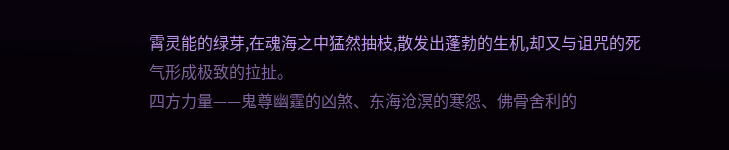霄灵能的绿芽,在魂海之中猛然抽枝,散发出蓬勃的生机,却又与诅咒的死气形成极致的拉扯。
四方力量——鬼尊幽霆的凶煞、东海沧溟的寒怨、佛骨舍利的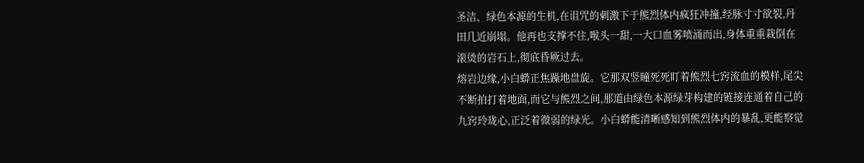圣洁、绿色本源的生机,在诅咒的刺激下于熊烈体内疯狂冲撞,经脉寸寸欲裂,丹田几近崩塌。他再也支撑不住,喉头一甜,一大口血雾喷涌而出,身体重重栽倒在滚烫的岩石上,彻底昏厥过去。
熔岩边缘,小白蟒正焦躁地盘旋。它那双竖瞳死死盯着熊烈七窍流血的模样,尾尖不断拍打着地面,而它与熊烈之间,那道由绿色本源绿芽构建的链接连通着自己的九窍玲珑心,正泛着微弱的绿光。小白蟒能清晰感知到熊烈体内的暴乱,更能察觉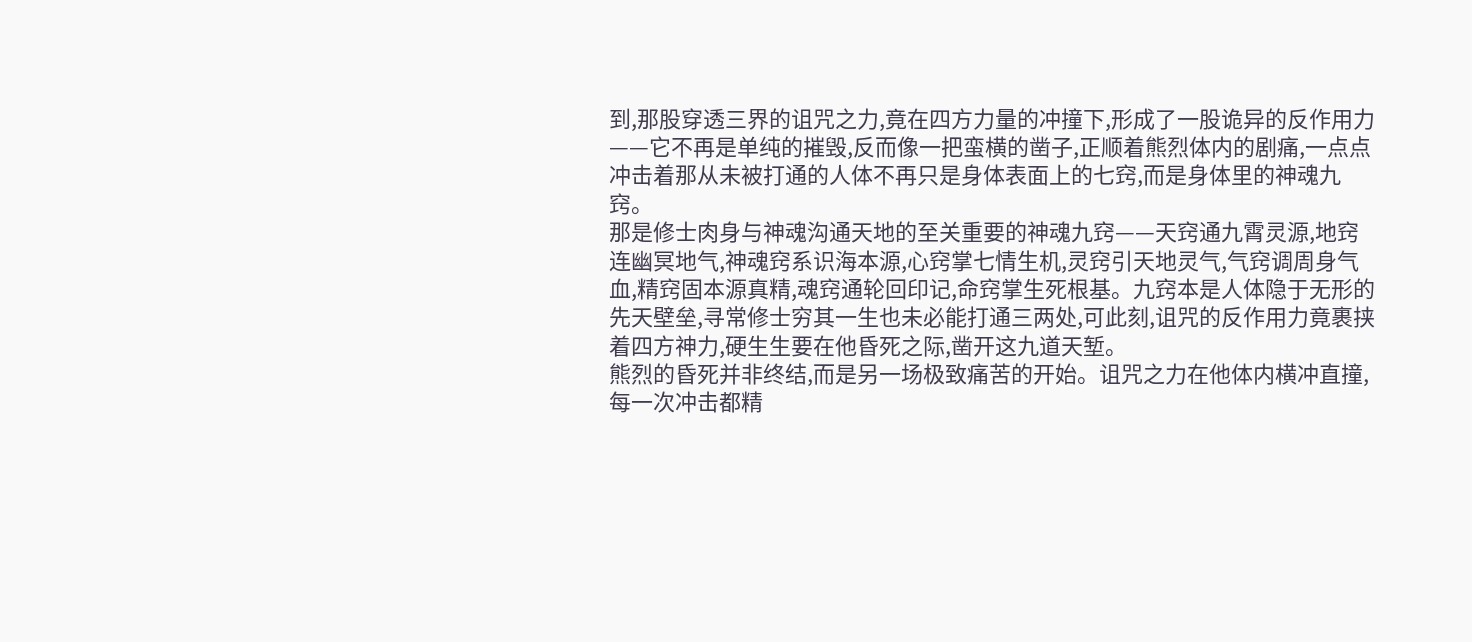到,那股穿透三界的诅咒之力,竟在四方力量的冲撞下,形成了一股诡异的反作用力——它不再是单纯的摧毁,反而像一把蛮横的凿子,正顺着熊烈体内的剧痛,一点点冲击着那从未被打通的人体不再只是身体表面上的七窍,而是身体里的神魂九窍。
那是修士肉身与神魂沟通天地的至关重要的神魂九窍——天窍通九霄灵源,地窍连幽冥地气,神魂窍系识海本源,心窍掌七情生机,灵窍引天地灵气,气窍调周身气血,精窍固本源真精,魂窍通轮回印记,命窍掌生死根基。九窍本是人体隐于无形的先天壁垒,寻常修士穷其一生也未必能打通三两处,可此刻,诅咒的反作用力竟裹挟着四方神力,硬生生要在他昏死之际,凿开这九道天堑。
熊烈的昏死并非终结,而是另一场极致痛苦的开始。诅咒之力在他体内横冲直撞,每一次冲击都精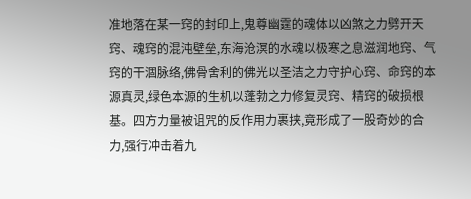准地落在某一窍的封印上,鬼尊幽霆的魂体以凶煞之力劈开天窍、魂窍的混沌壁垒,东海沧溟的水魂以极寒之息滋润地窍、气窍的干涸脉络,佛骨舍利的佛光以圣洁之力守护心窍、命窍的本源真灵,绿色本源的生机以蓬勃之力修复灵窍、精窍的破损根基。四方力量被诅咒的反作用力裹挟,竟形成了一股奇妙的合力,强行冲击着九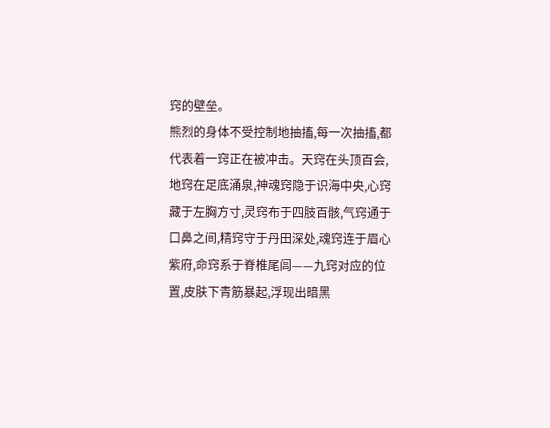窍的壁垒。
熊烈的身体不受控制地抽搐,每一次抽搐,都代表着一窍正在被冲击。天窍在头顶百会,地窍在足底涌泉,神魂窍隐于识海中央,心窍藏于左胸方寸,灵窍布于四肢百骸,气窍通于口鼻之间,精窍守于丹田深处,魂窍连于眉心紫府,命窍系于脊椎尾闾——九窍对应的位置,皮肤下青筋暴起,浮现出暗黑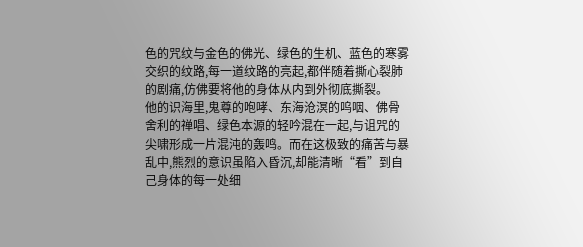色的咒纹与金色的佛光、绿色的生机、蓝色的寒雾交织的纹路,每一道纹路的亮起,都伴随着撕心裂肺的剧痛,仿佛要将他的身体从内到外彻底撕裂。
他的识海里,鬼尊的咆哮、东海沧溟的呜咽、佛骨舍利的禅唱、绿色本源的轻吟混在一起,与诅咒的尖啸形成一片混沌的轰鸣。而在这极致的痛苦与暴乱中,熊烈的意识虽陷入昏沉,却能清晰“看”到自己身体的每一处细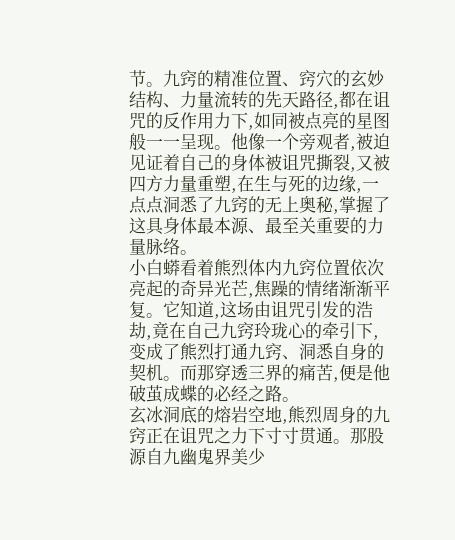节。九窍的精准位置、窍穴的玄妙结构、力量流转的先天路径,都在诅咒的反作用力下,如同被点亮的星图般一一呈现。他像一个旁观者,被迫见证着自己的身体被诅咒撕裂,又被四方力量重塑,在生与死的边缘,一点点洞悉了九窍的无上奥秘,掌握了这具身体最本源、最至关重要的力量脉络。
小白蟒看着熊烈体内九窍位置依次亮起的奇异光芒,焦躁的情绪渐渐平复。它知道,这场由诅咒引发的浩劫,竟在自己九窍玲珑心的牵引下,变成了熊烈打通九窍、洞悉自身的契机。而那穿透三界的痛苦,便是他破茧成蝶的必经之路。
玄冰洞底的熔岩空地,熊烈周身的九窍正在诅咒之力下寸寸贯通。那股源自九幽鬼界美少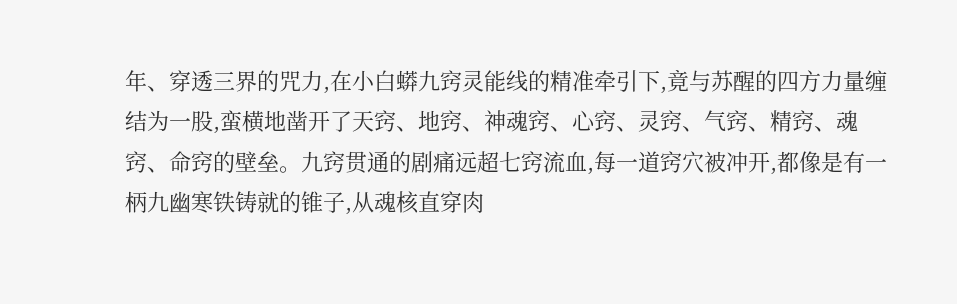年、穿透三界的咒力,在小白蟒九窍灵能线的精准牵引下,竟与苏醒的四方力量缠结为一股,蛮横地凿开了天窍、地窍、神魂窍、心窍、灵窍、气窍、精窍、魂窍、命窍的壁垒。九窍贯通的剧痛远超七窍流血,每一道窍穴被冲开,都像是有一柄九幽寒铁铸就的锥子,从魂核直穿肉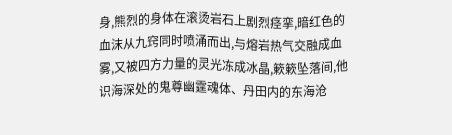身,熊烈的身体在滚烫岩石上剧烈痉挛,暗红色的血沫从九窍同时喷涌而出,与熔岩热气交融成血雾,又被四方力量的灵光冻成冰晶,簌簌坠落间,他识海深处的鬼尊幽霆魂体、丹田内的东海沧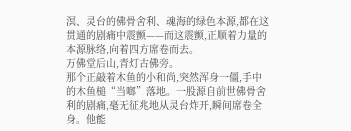溟、灵台的佛骨舍利、魂海的绿色本源,都在这贯通的剧痛中震颤——而这震颤,正顺着力量的本源脉络,向着四方席卷而去。
万佛堂后山,青灯古佛旁。
那个正敲着木鱼的小和尚,突然浑身一僵,手中的木鱼槌“当啷”落地。一股源自前世佛骨舍利的剧痛,毫无征兆地从灵台炸开,瞬间席卷全身。他能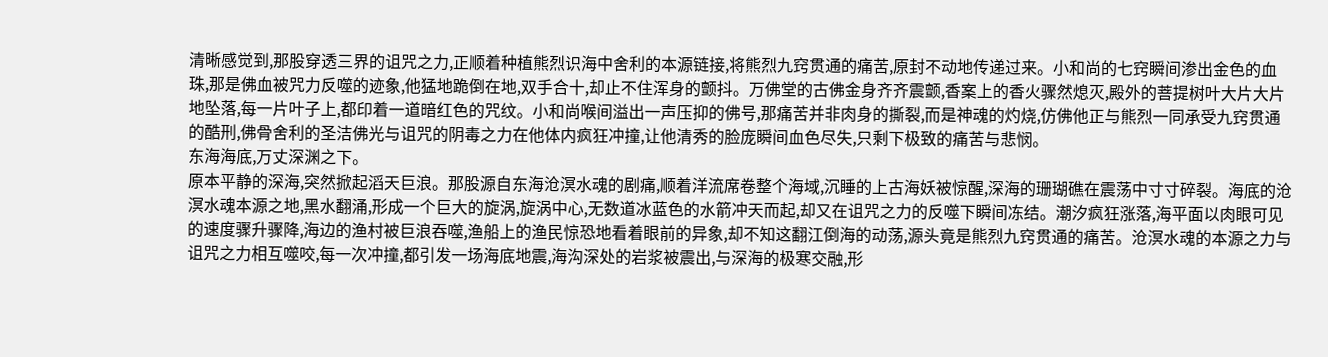清晰感觉到,那股穿透三界的诅咒之力,正顺着种植熊烈识海中舍利的本源链接,将熊烈九窍贯通的痛苦,原封不动地传递过来。小和尚的七窍瞬间渗出金色的血珠,那是佛血被咒力反噬的迹象,他猛地跪倒在地,双手合十,却止不住浑身的颤抖。万佛堂的古佛金身齐齐震颤,香案上的香火骤然熄灭,殿外的菩提树叶大片大片地坠落,每一片叶子上,都印着一道暗红色的咒纹。小和尚喉间溢出一声压抑的佛号,那痛苦并非肉身的撕裂,而是神魂的灼烧,仿佛他正与熊烈一同承受九窍贯通的酷刑,佛骨舍利的圣洁佛光与诅咒的阴毒之力在他体内疯狂冲撞,让他清秀的脸庞瞬间血色尽失,只剩下极致的痛苦与悲悯。
东海海底,万丈深渊之下。
原本平静的深海,突然掀起滔天巨浪。那股源自东海沧溟水魂的剧痛,顺着洋流席卷整个海域,沉睡的上古海妖被惊醒,深海的珊瑚礁在震荡中寸寸碎裂。海底的沧溟水魂本源之地,黑水翻涌,形成一个巨大的旋涡,旋涡中心,无数道冰蓝色的水箭冲天而起,却又在诅咒之力的反噬下瞬间冻结。潮汐疯狂涨落,海平面以肉眼可见的速度骤升骤降,海边的渔村被巨浪吞噬,渔船上的渔民惊恐地看着眼前的异象,却不知这翻江倒海的动荡,源头竟是熊烈九窍贯通的痛苦。沧溟水魂的本源之力与诅咒之力相互噬咬,每一次冲撞,都引发一场海底地震,海沟深处的岩浆被震出,与深海的极寒交融,形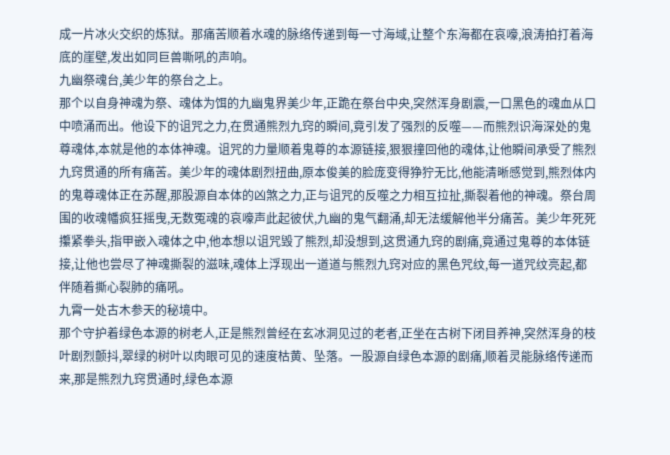成一片冰火交织的炼狱。那痛苦顺着水魂的脉络传递到每一寸海域,让整个东海都在哀嚎,浪涛拍打着海底的崖壁,发出如同巨兽嘶吼的声响。
九幽祭魂台,美少年的祭台之上。
那个以自身神魂为祭、魂体为饵的九幽鬼界美少年,正跪在祭台中央,突然浑身剧震,一口黑色的魂血从口中喷涌而出。他设下的诅咒之力,在贯通熊烈九窍的瞬间,竟引发了强烈的反噬——而熊烈识海深处的鬼尊魂体,本就是他的本体神魂。诅咒的力量顺着鬼尊的本源链接,狠狠撞回他的魂体,让他瞬间承受了熊烈九窍贯通的所有痛苦。美少年的魂体剧烈扭曲,原本俊美的脸庞变得狰狞无比,他能清晰感觉到,熊烈体内的鬼尊魂体正在苏醒,那股源自本体的凶煞之力,正与诅咒的反噬之力相互拉扯,撕裂着他的神魂。祭台周围的收魂幡疯狂摇曳,无数冤魂的哀嚎声此起彼伏,九幽的鬼气翻涌,却无法缓解他半分痛苦。美少年死死攥紧拳头,指甲嵌入魂体之中,他本想以诅咒毁了熊烈,却没想到,这贯通九窍的剧痛,竟通过鬼尊的本体链接,让他也尝尽了神魂撕裂的滋味,魂体上浮现出一道道与熊烈九窍对应的黑色咒纹,每一道咒纹亮起,都伴随着撕心裂肺的痛吼。
九霄一处古木参天的秘境中。
那个守护着绿色本源的树老人,正是熊烈曾经在玄冰洞见过的老者,正坐在古树下闭目养神,突然浑身的枝叶剧烈颤抖,翠绿的树叶以肉眼可见的速度枯黄、坠落。一股源自绿色本源的剧痛,顺着灵能脉络传递而来,那是熊烈九窍贯通时,绿色本源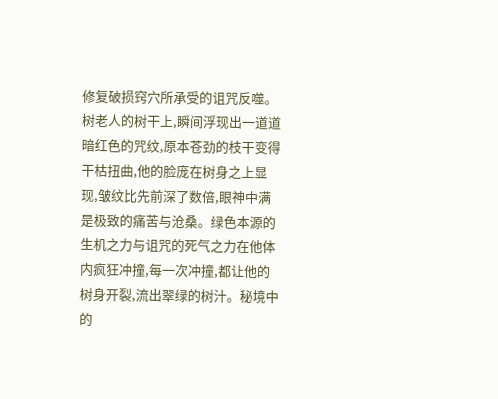修复破损窍穴所承受的诅咒反噬。树老人的树干上,瞬间浮现出一道道暗红色的咒纹,原本苍劲的枝干变得干枯扭曲,他的脸庞在树身之上显现,皱纹比先前深了数倍,眼神中满是极致的痛苦与沧桑。绿色本源的生机之力与诅咒的死气之力在他体内疯狂冲撞,每一次冲撞,都让他的树身开裂,流出翠绿的树汁。秘境中的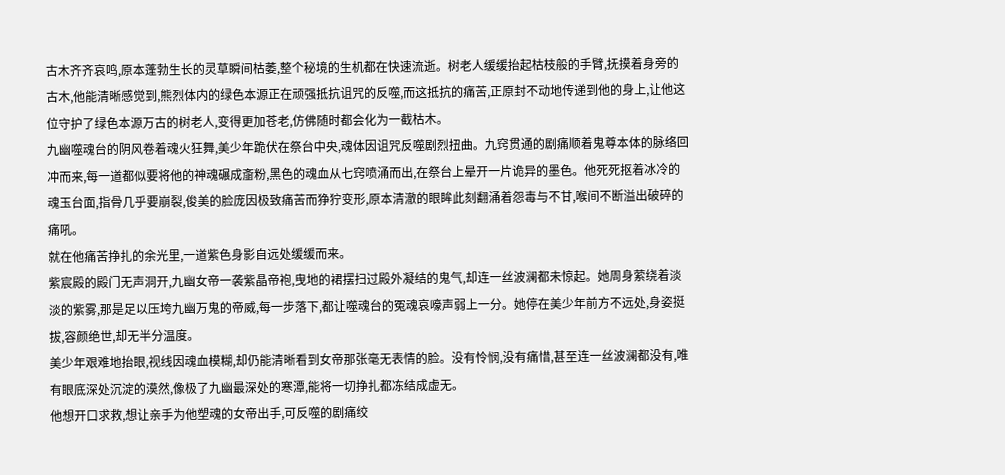古木齐齐哀鸣,原本蓬勃生长的灵草瞬间枯萎,整个秘境的生机都在快速流逝。树老人缓缓抬起枯枝般的手臂,抚摸着身旁的古木,他能清晰感觉到,熊烈体内的绿色本源正在顽强抵抗诅咒的反噬,而这抵抗的痛苦,正原封不动地传递到他的身上,让他这位守护了绿色本源万古的树老人,变得更加苍老,仿佛随时都会化为一截枯木。
九幽噬魂台的阴风卷着魂火狂舞,美少年跪伏在祭台中央,魂体因诅咒反噬剧烈扭曲。九窍贯通的剧痛顺着鬼尊本体的脉络回冲而来,每一道都似要将他的神魂碾成齑粉,黑色的魂血从七窍喷涌而出,在祭台上晕开一片诡异的墨色。他死死抠着冰冷的魂玉台面,指骨几乎要崩裂,俊美的脸庞因极致痛苦而狰狞变形,原本清澈的眼眸此刻翻涌着怨毒与不甘,喉间不断溢出破碎的痛吼。
就在他痛苦挣扎的余光里,一道紫色身影自远处缓缓而来。
紫宸殿的殿门无声洞开,九幽女帝一袭紫晶帝袍,曳地的裙摆扫过殿外凝结的鬼气,却连一丝波澜都未惊起。她周身萦绕着淡淡的紫雾,那是足以压垮九幽万鬼的帝威,每一步落下,都让噬魂台的冤魂哀嚎声弱上一分。她停在美少年前方不远处,身姿挺拔,容颜绝世,却无半分温度。
美少年艰难地抬眼,视线因魂血模糊,却仍能清晰看到女帝那张毫无表情的脸。没有怜悯,没有痛惜,甚至连一丝波澜都没有,唯有眼底深处沉淀的漠然,像极了九幽最深处的寒潭,能将一切挣扎都冻结成虚无。
他想开口求救,想让亲手为他塑魂的女帝出手,可反噬的剧痛绞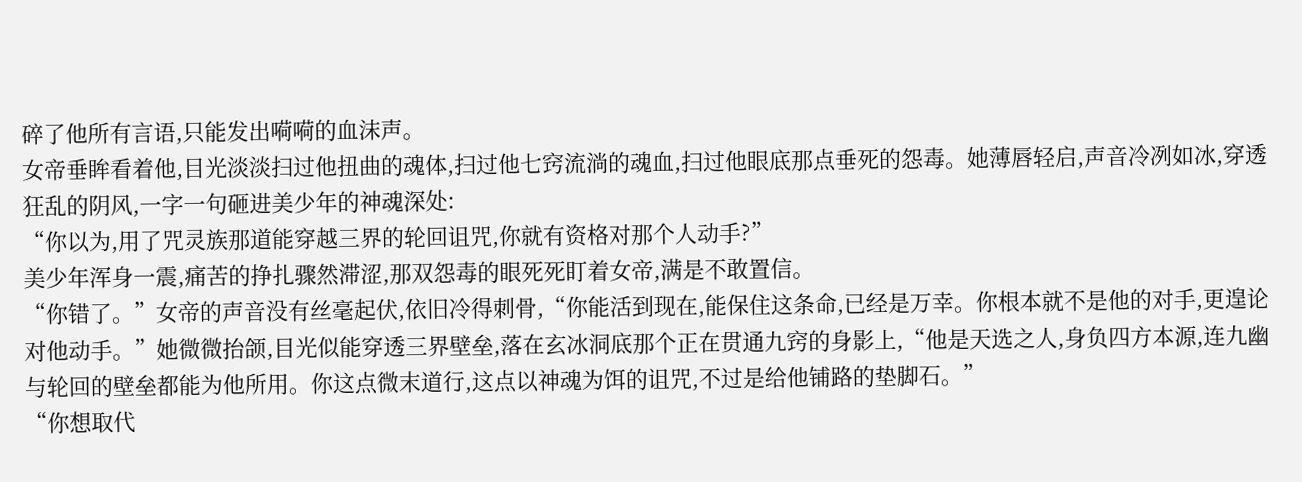碎了他所有言语,只能发出嗬嗬的血沫声。
女帝垂眸看着他,目光淡淡扫过他扭曲的魂体,扫过他七窍流淌的魂血,扫过他眼底那点垂死的怨毒。她薄唇轻启,声音冷冽如冰,穿透狂乱的阴风,一字一句砸进美少年的神魂深处:
“你以为,用了咒灵族那道能穿越三界的轮回诅咒,你就有资格对那个人动手?”
美少年浑身一震,痛苦的挣扎骤然滞涩,那双怨毒的眼死死盯着女帝,满是不敢置信。
“你错了。”女帝的声音没有丝毫起伏,依旧冷得刺骨,“你能活到现在,能保住这条命,已经是万幸。你根本就不是他的对手,更遑论对他动手。”她微微抬颌,目光似能穿透三界壁垒,落在玄冰洞底那个正在贯通九窍的身影上,“他是天选之人,身负四方本源,连九幽与轮回的壁垒都能为他所用。你这点微末道行,这点以神魂为饵的诅咒,不过是给他铺路的垫脚石。”
“你想取代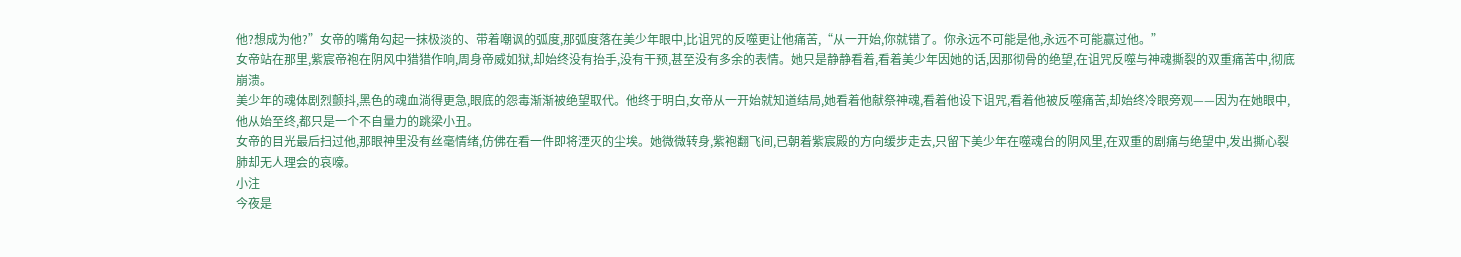他?想成为他?”女帝的嘴角勾起一抹极淡的、带着嘲讽的弧度,那弧度落在美少年眼中,比诅咒的反噬更让他痛苦,“从一开始,你就错了。你永远不可能是他,永远不可能赢过他。”
女帝站在那里,紫宸帝袍在阴风中猎猎作响,周身帝威如狱,却始终没有抬手,没有干预,甚至没有多余的表情。她只是静静看着,看着美少年因她的话,因那彻骨的绝望,在诅咒反噬与神魂撕裂的双重痛苦中,彻底崩溃。
美少年的魂体剧烈颤抖,黑色的魂血淌得更急,眼底的怨毒渐渐被绝望取代。他终于明白,女帝从一开始就知道结局,她看着他献祭神魂,看着他设下诅咒,看着他被反噬痛苦,却始终冷眼旁观——因为在她眼中,他从始至终,都只是一个不自量力的跳梁小丑。
女帝的目光最后扫过他,那眼神里没有丝毫情绪,仿佛在看一件即将湮灭的尘埃。她微微转身,紫袍翻飞间,已朝着紫宸殿的方向缓步走去,只留下美少年在噬魂台的阴风里,在双重的剧痛与绝望中,发出撕心裂肺却无人理会的哀嚎。
小注
今夜是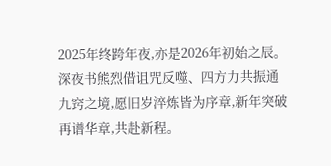2025年终跨年夜,亦是2026年初始之辰。深夜书熊烈借诅咒反噬、四方力共振通九窍之境,愿旧岁淬炼皆为序章,新年突破再谱华章,共赴新程。